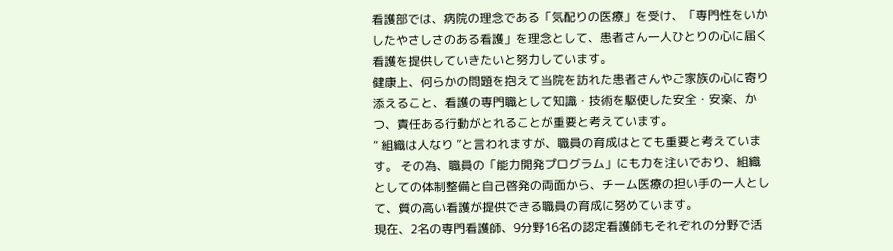看護部では、病院の理念である「気配りの医療」を受け、「専門性をいかしたやさしさのある看護」を理念として、患者さん一人ひとりの心に届く看護を提供していきたいと努力しています。
健康上、何らかの問題を抱えて当院を訪れた患者さんやご家族の心に寄り添えること、看護の専門職として知識・技術を駆使した安全・安楽、かつ、責任ある行動がとれることが重要と考えています。
“ 組織は人なり ”と言われますが、職員の育成はとても重要と考えています。 その為、職員の「能力開発プログラム」にも力を注いでおり、組織としての体制整備と自己啓発の両面から、チーム医療の担い手の一人として、質の高い看護が提供できる職員の育成に努めています。
現在、2名の専門看護師、9分野16名の認定看護師もそれぞれの分野で活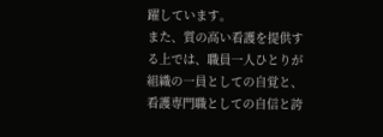躍しています。
また、質の高い看護を提供する上では、職員一人ひとりが組織の一員としての自覚と、看護専門職としての自信と誇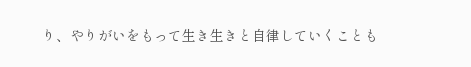り、やりがいをもって生き生きと自律していくことも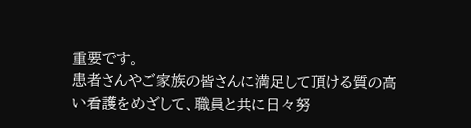重要です。
患者さんやご家族の皆さんに満足して頂ける質の高い看護をめざして、職員と共に日々努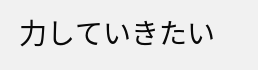力していきたい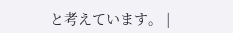と考えています。 |